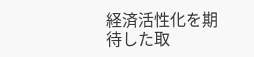経済活性化を期待した取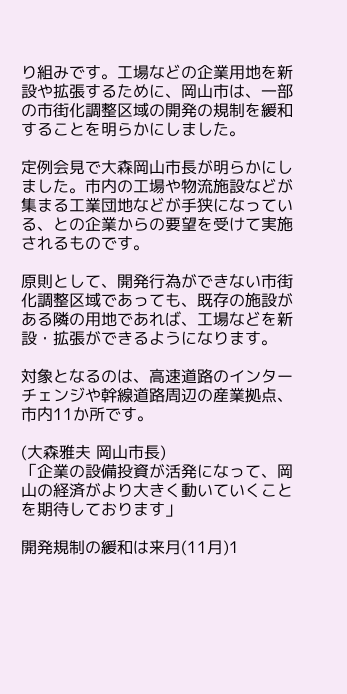り組みです。工場などの企業用地を新設や拡張するために、岡山市は、一部の市街化調整区域の開発の規制を緩和することを明らかにしました。

定例会見で大森岡山市長が明らかにしました。市内の工場や物流施設などが集まる工業団地などが手狭になっている、との企業からの要望を受けて実施されるものです。

原則として、開発行為ができない市街化調整区域であっても、既存の施設がある隣の用地であれば、工場などを新設・拡張ができるようになります。

対象となるのは、高速道路のインターチェンジや幹線道路周辺の産業拠点、市内11か所です。

(大森雅夫 岡山市長)
「企業の設備投資が活発になって、岡山の経済がより大きく動いていくことを期待しております」

開発規制の緩和は来月(11月)1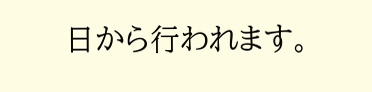日から行われます。